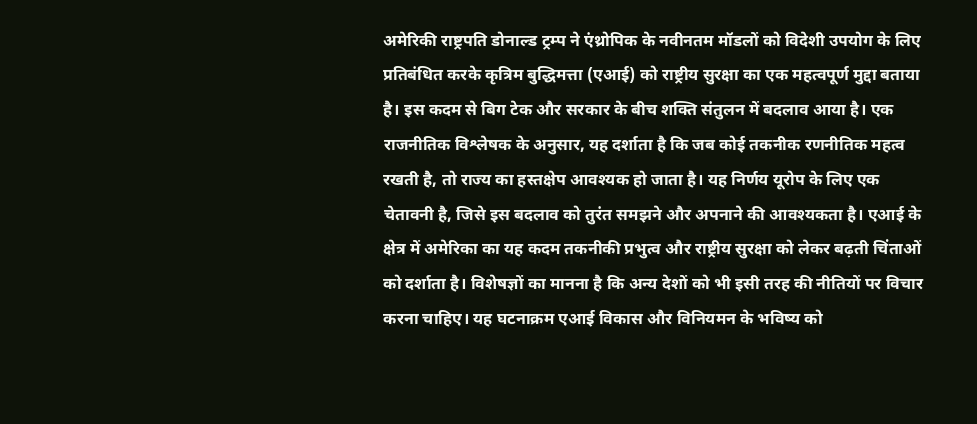अमेरिकी राष्ट्रपति डोनाल्ड ट्रम्प ने एंथ्रोपिक के नवीनतम मॉडलों को विदेशी उपयोग के लिए प्रतिबंधित करके कृत्रिम बुद्धिमत्ता (एआई) को राष्ट्रीय सुरक्षा का एक महत्वपूर्ण मुद्दा बताया है। इस कदम से बिग टेक और सरकार के बीच शक्ति संतुलन में बदलाव आया है। एक राजनीतिक विश्लेषक के अनुसार, यह दर्शाता है कि जब कोई तकनीक रणनीतिक महत्व रखती है, तो राज्य का हस्तक्षेप आवश्यक हो जाता है। यह निर्णय यूरोप के लिए एक चेतावनी है, जिसे इस बदलाव को तुरंत समझने और अपनाने की आवश्यकता है। एआई के क्षेत्र में अमेरिका का यह कदम तकनीकी प्रभुत्व और राष्ट्रीय सुरक्षा को लेकर बढ़ती चिंताओं को दर्शाता है। विशेषज्ञों का मानना है कि अन्य देशों को भी इसी तरह की नीतियों पर विचार करना चाहिए। यह घटनाक्रम एआई विकास और विनियमन के भविष्य को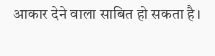आकार देने वाला साबित हो सकता है।